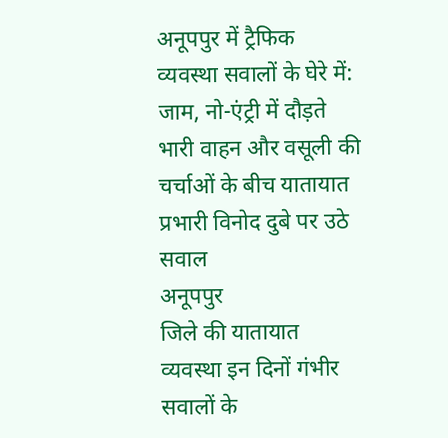अनूपपुर में ट्रैफिक व्यवस्था सवालों के घेरे में: जाम, नो-एंट्री में दौड़ते भारी वाहन और वसूली की चर्चाओं के बीच यातायात प्रभारी विनोद दुबे पर उठे सवाल
अनूपपुर
जिले की यातायात व्यवस्था इन दिनों गंभीर सवालों के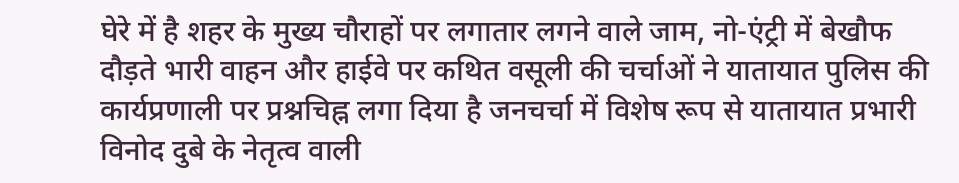घेरे में है शहर के मुख्य चौराहों पर लगातार लगने वाले जाम, नो-एंट्री में बेखौफ दौड़ते भारी वाहन और हाईवे पर कथित वसूली की चर्चाओं ने यातायात पुलिस की कार्यप्रणाली पर प्रश्नचिह्न लगा दिया है जनचर्चा में विशेष रूप से यातायात प्रभारी विनोद दुबे के नेतृत्व वाली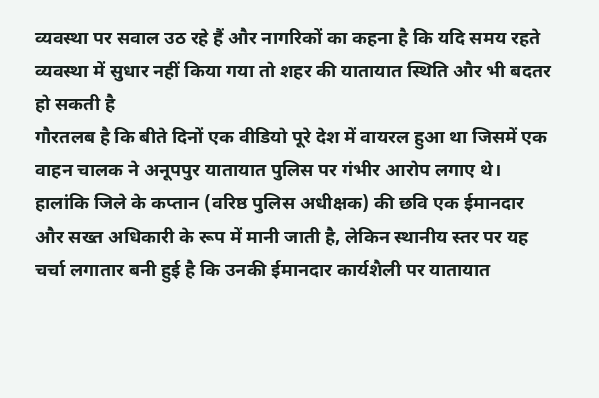व्यवस्था पर सवाल उठ रहे हैं और नागरिकों का कहना है कि यदि समय रहते व्यवस्था में सुधार नहीं किया गया तो शहर की यातायात स्थिति और भी बदतर हो सकती है
गौरतलब है कि बीते दिनों एक वीडियो पूरे देश में वायरल हुआ था जिसमें एक वाहन चालक ने अनूपपुर यातायात पुलिस पर गंभीर आरोप लगाए थे। हालांकि जिले के कप्तान (वरिष्ठ पुलिस अधीक्षक) की छवि एक ईमानदार और सख्त अधिकारी के रूप में मानी जाती है, लेकिन स्थानीय स्तर पर यह चर्चा लगातार बनी हुई है कि उनकी ईमानदार कार्यशैली पर यातायात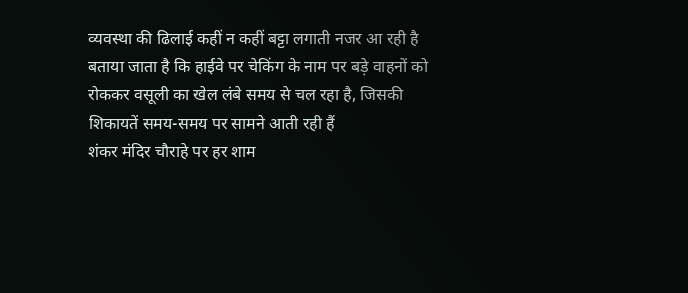व्यवस्था की ढिलाई कहीं न कहीं बट्टा लगाती नजर आ रही है बताया जाता है कि हाईवे पर चेकिंग के नाम पर बड़े वाहनों को रोककर वसूली का खेल लंबे समय से चल रहा है, जिसकी शिकायतें समय-समय पर सामने आती रही हैं
शंकर मंदिर चौराहे पर हर शाम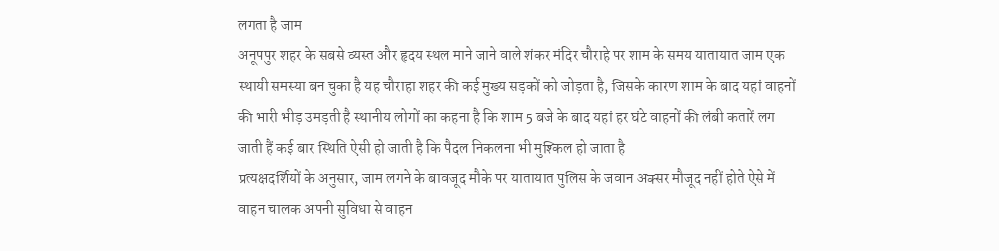लगता है जाम
अनूपपुर शहर के सबसे व्यस्त और हृदय स्थल माने जाने वाले शंकर मंदिर चौराहे पर शाम के समय यातायात जाम एक स्थायी समस्या बन चुका है यह चौराहा शहर की कई मुख्य सड़कों को जोड़ता है, जिसके कारण शाम के बाद यहां वाहनों की भारी भीड़ उमड़ती है स्थानीय लोगों का कहना है कि शाम 5 बजे के बाद यहां हर घंटे वाहनों की लंबी कतारें लग जाती हैं कई बार स्थिति ऐसी हो जाती है कि पैदल निकलना भी मुश्किल हो जाता है
प्रत्यक्षदर्शियों के अनुसार, जाम लगने के बावजूद मौके पर यातायात पुलिस के जवान अक्सर मौजूद नहीं होते ऐसे में वाहन चालक अपनी सुविधा से वाहन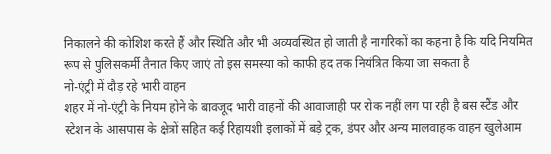निकालने की कोशिश करते हैं और स्थिति और भी अव्यवस्थित हो जाती है नागरिकों का कहना है कि यदि नियमित रूप से पुलिसकर्मी तैनात किए जाएं तो इस समस्या को काफी हद तक नियंत्रित किया जा सकता है
नो-एंट्री में दौड़ रहे भारी वाहन
शहर में नो-एंट्री के नियम होने के बावजूद भारी वाहनों की आवाजाही पर रोक नहीं लग पा रही है बस स्टैंड और स्टेशन के आसपास के क्षेत्रों सहित कई रिहायशी इलाकों में बड़े ट्रक, डंपर और अन्य मालवाहक वाहन खुलेआम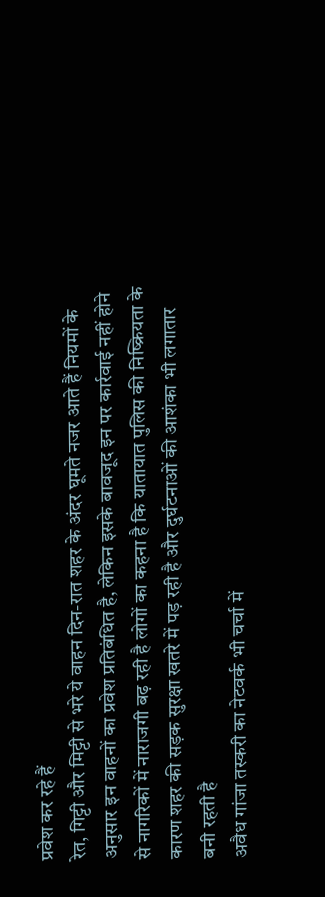प्रवेश कर रहे हैं
रेत, गिट्टी और मिट्टी से भरे ये वाहन दिन-रात शहर के अंदर घूमते नजर आते हैं नियमों के अनुसार इन वाहनों का प्रवेश प्रतिबंधित है, लेकिन इसके बावजूद इन पर कार्रवाई नहीं होने से नागरिकों में नाराजगी बढ़ रही है लोगों का कहना है कि यातायात पुलिस की निष्क्रियता के कारण शहर की सड़क सुरक्षा खतरे में पड़ रही है और दुर्घटनाओं की आशंका भी लगातार बनी रहती है
अवैध गांजा तस्करी का नेटवर्क भी चर्चा में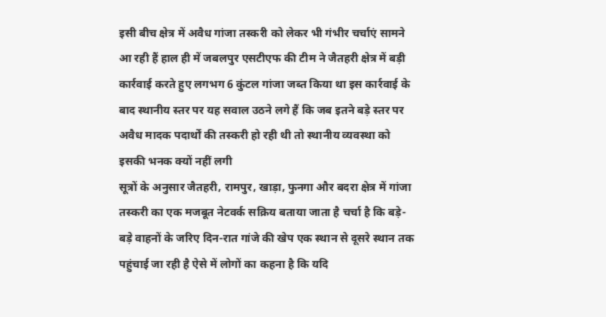इसी बीच क्षेत्र में अवैध गांजा तस्करी को लेकर भी गंभीर चर्चाएं सामने आ रही हैं हाल ही में जबलपुर एसटीएफ की टीम ने जैतहरी क्षेत्र में बड़ी कार्रवाई करते हुए लगभग 6 कुंटल गांजा जब्त किया था इस कार्रवाई के बाद स्थानीय स्तर पर यह सवाल उठने लगे हैं कि जब इतने बड़े स्तर पर अवैध मादक पदार्थों की तस्करी हो रही थी तो स्थानीय व्यवस्था को इसकी भनक क्यों नहीं लगी
सूत्रों के अनुसार जैतहरी, रामपुर, खाड़ा, फुनगा और बदरा क्षेत्र में गांजा तस्करी का एक मजबूत नेटवर्क सक्रिय बताया जाता है चर्चा है कि बड़े-बड़े वाहनों के जरिए दिन-रात गांजे की खेप एक स्थान से दूसरे स्थान तक पहुंचाई जा रही है ऐसे में लोगों का कहना है कि यदि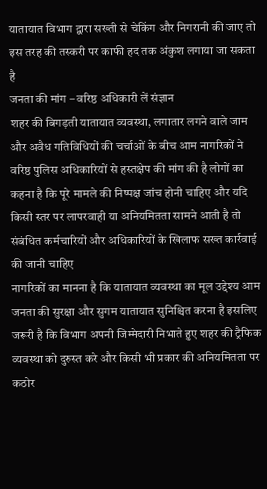यातायात विभाग द्वारा सख्ती से चेकिंग और निगरानी की जाए तो इस तरह की तस्करी पर काफी हद तक अंकुश लगाया जा सकता है
जनता की मांग – वरिष्ठ अधिकारी लें संज्ञान
शहर की बिगड़ती यातायात व्यवस्था, लगातार लगने वाले जाम और अवैध गतिविधियों की चर्चाओं के बीच आम नागरिकों ने वरिष्ठ पुलिस अधिकारियों से हस्तक्षेप की मांग की है लोगों का कहना है कि पूरे मामले की निष्पक्ष जांच होनी चाहिए और यदि किसी स्तर पर लापरवाही या अनियमितता सामने आती है तो संबंधित कर्मचारियों और अधिकारियों के खिलाफ सख्त कार्रवाई की जानी चाहिए
नागरिकों का मानना है कि यातायात व्यवस्था का मूल उद्देश्य आम जनता की सुरक्षा और सुगम यातायात सुनिश्चित करना है इसलिए जरूरी है कि विभाग अपनी जिम्मेदारी निभाते हुए शहर की ट्रैफिक व्यवस्था को दुरुस्त करे और किसी भी प्रकार की अनियमितता पर कठोर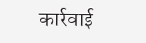कार्रवाई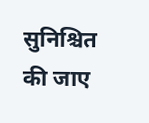सुनिश्चित की जाए